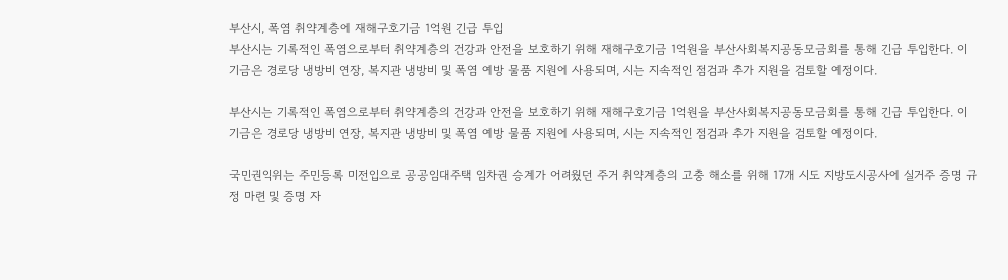부산시, 폭염 취약계층에 재해구호기금 1억원 긴급 투입
부산시는 기록적인 폭염으로부터 취약계층의 건강과 안전을 보호하기 위해 재해구호기금 1억원을 부산사회복지공동모금회를 통해 긴급 투입한다. 이 기금은 경로당 냉방비 연장, 복지관 냉방비 및 폭염 예방 물품 지원에 사용되며, 시는 지속적인 점검과 추가 지원을 검토할 예정이다.

부산시는 기록적인 폭염으로부터 취약계층의 건강과 안전을 보호하기 위해 재해구호기금 1억원을 부산사회복지공동모금회를 통해 긴급 투입한다. 이 기금은 경로당 냉방비 연장, 복지관 냉방비 및 폭염 예방 물품 지원에 사용되며, 시는 지속적인 점검과 추가 지원을 검토할 예정이다.

국민권익위는 주민등록 미전입으로 공공임대주택 임차권 승계가 어려웠던 주거 취약계층의 고충 해소를 위해 17개 시도 지방도시공사에 실거주 증명 규정 마련 및 증명 자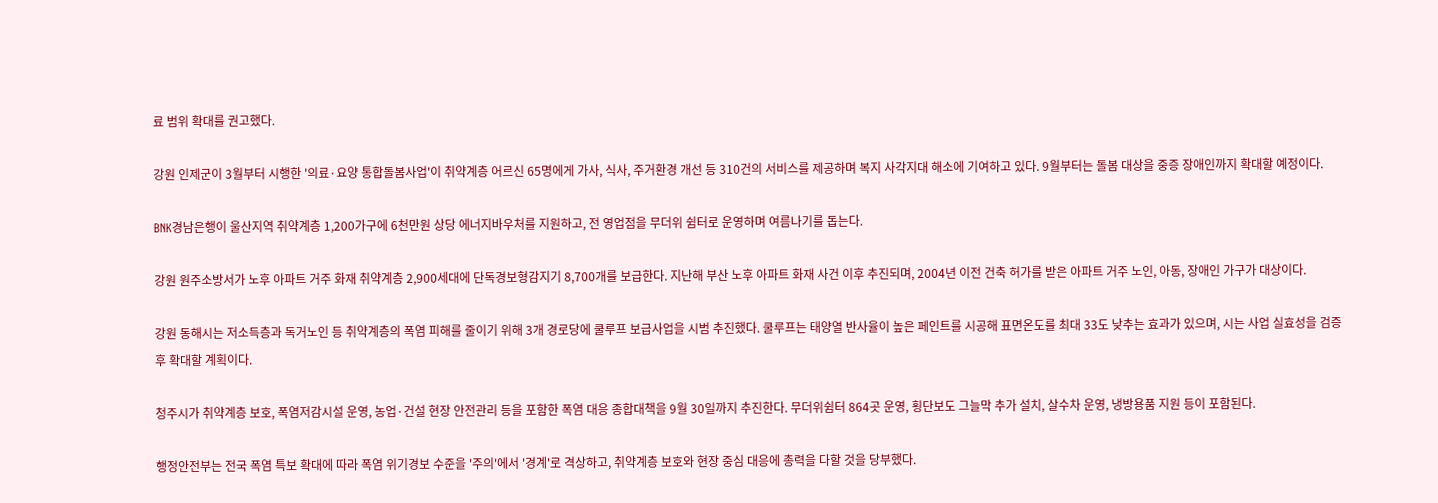료 범위 확대를 권고했다.

강원 인제군이 3월부터 시행한 '의료·요양 통합돌봄사업'이 취약계층 어르신 65명에게 가사, 식사, 주거환경 개선 등 310건의 서비스를 제공하며 복지 사각지대 해소에 기여하고 있다. 9월부터는 돌봄 대상을 중증 장애인까지 확대할 예정이다.

BNK경남은행이 울산지역 취약계층 1,200가구에 6천만원 상당 에너지바우처를 지원하고, 전 영업점을 무더위 쉼터로 운영하며 여름나기를 돕는다.

강원 원주소방서가 노후 아파트 거주 화재 취약계층 2,900세대에 단독경보형감지기 8,700개를 보급한다. 지난해 부산 노후 아파트 화재 사건 이후 추진되며, 2004년 이전 건축 허가를 받은 아파트 거주 노인, 아동, 장애인 가구가 대상이다.

강원 동해시는 저소득층과 독거노인 등 취약계층의 폭염 피해를 줄이기 위해 3개 경로당에 쿨루프 보급사업을 시범 추진했다. 쿨루프는 태양열 반사율이 높은 페인트를 시공해 표면온도를 최대 33도 낮추는 효과가 있으며, 시는 사업 실효성을 검증 후 확대할 계획이다.

청주시가 취약계층 보호, 폭염저감시설 운영, 농업·건설 현장 안전관리 등을 포함한 폭염 대응 종합대책을 9월 30일까지 추진한다. 무더위쉼터 864곳 운영, 횡단보도 그늘막 추가 설치, 살수차 운영, 냉방용품 지원 등이 포함된다.

행정안전부는 전국 폭염 특보 확대에 따라 폭염 위기경보 수준을 '주의'에서 '경계'로 격상하고, 취약계층 보호와 현장 중심 대응에 총력을 다할 것을 당부했다.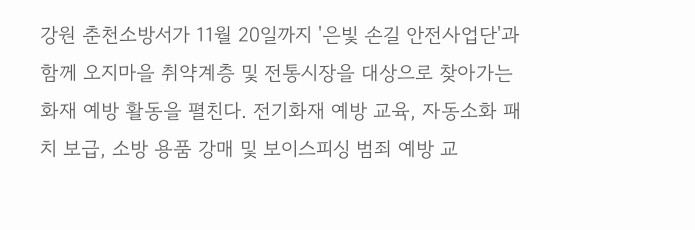강원 춘천소방서가 11월 20일까지 '은빛 손길 안전사업단'과 함께 오지마을 취약계층 및 전통시장을 대상으로 찾아가는 화재 예방 활동을 펼친다. 전기화재 예방 교육, 자동소화 패치 보급, 소방 용품 강매 및 보이스피싱 범죄 예방 교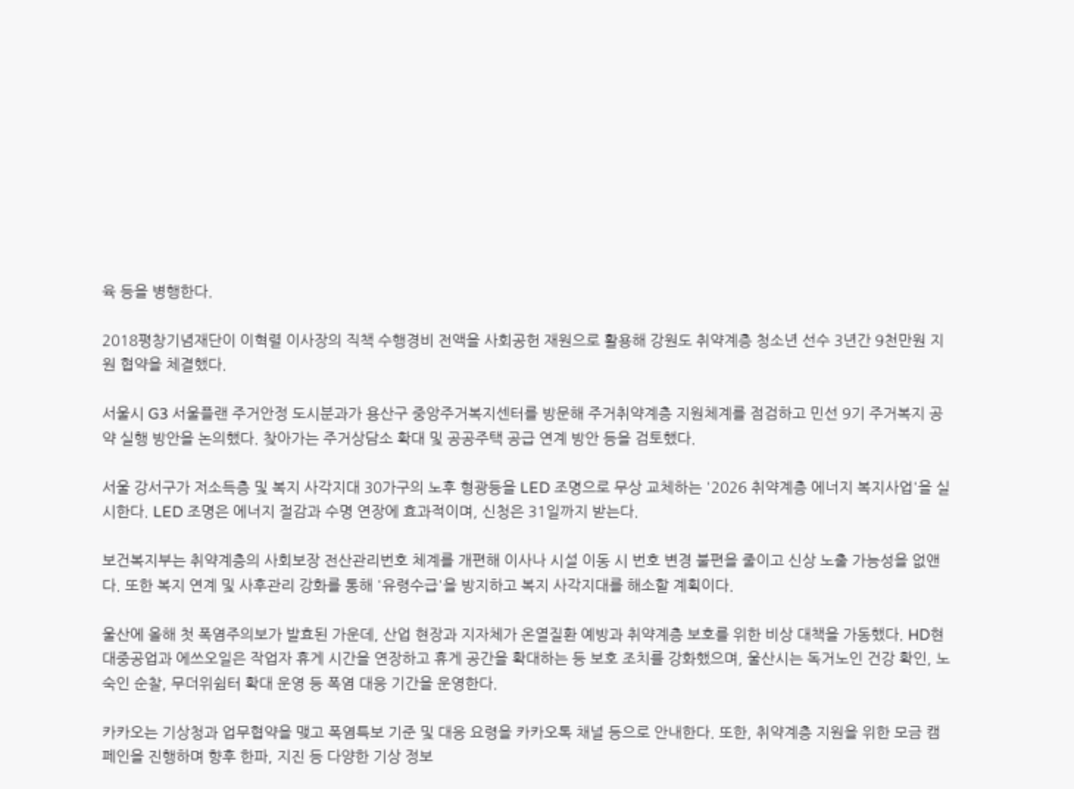육 등을 병행한다.

2018평창기념재단이 이혁렬 이사장의 직책 수행경비 전액을 사회공헌 재원으로 활용해 강원도 취약계층 청소년 선수 3년간 9천만원 지원 협약을 체결했다.

서울시 G3 서울플랜 주거안정 도시분과가 용산구 중앙주거복지센터를 방문해 주거취약계층 지원체계를 점검하고 민선 9기 주거복지 공약 실행 방안을 논의했다. 찾아가는 주거상담소 확대 및 공공주택 공급 연계 방안 등을 검토했다.

서울 강서구가 저소득층 및 복지 사각지대 30가구의 노후 형광등을 LED 조명으로 무상 교체하는 '2026 취약계층 에너지 복지사업'을 실시한다. LED 조명은 에너지 절감과 수명 연장에 효과적이며, 신청은 31일까지 받는다.

보건복지부는 취약계층의 사회보장 전산관리번호 체계를 개편해 이사나 시설 이동 시 번호 변경 불편을 줄이고 신상 노출 가능성을 없앤다. 또한 복지 연계 및 사후관리 강화를 통해 '유령수급'을 방지하고 복지 사각지대를 해소할 계획이다.

울산에 올해 첫 폭염주의보가 발효된 가운데, 산업 현장과 지자체가 온열질환 예방과 취약계층 보호를 위한 비상 대책을 가동했다. HD현대중공업과 에쓰오일은 작업자 휴게 시간을 연장하고 휴게 공간을 확대하는 등 보호 조치를 강화했으며, 울산시는 독거노인 건강 확인, 노숙인 순찰, 무더위쉼터 확대 운영 등 폭염 대응 기간을 운영한다.

카카오는 기상청과 업무협약을 맺고 폭염특보 기준 및 대응 요령을 카카오톡 채널 등으로 안내한다. 또한, 취약계층 지원을 위한 모금 캠페인을 진행하며 향후 한파, 지진 등 다양한 기상 정보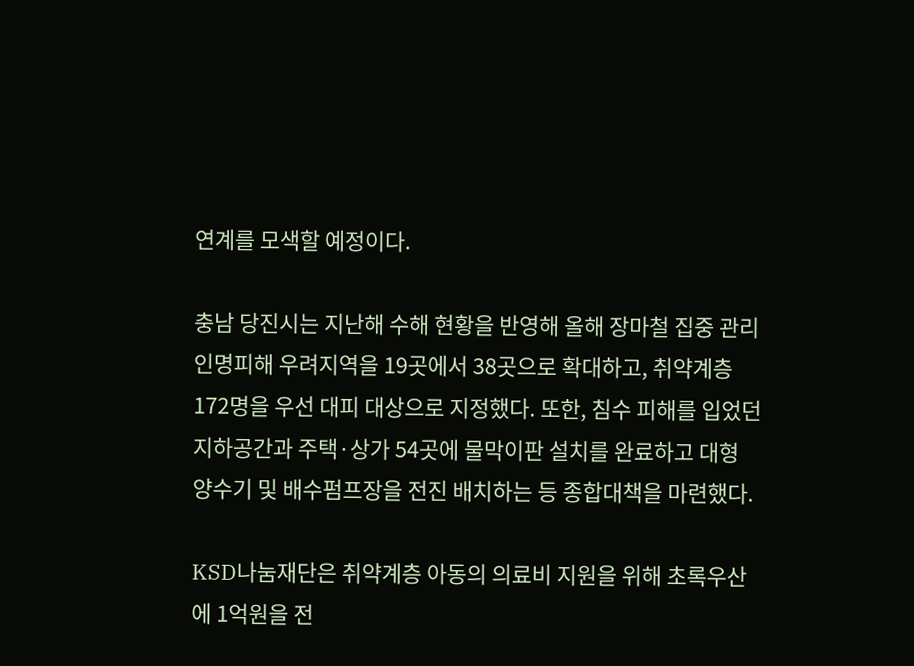연계를 모색할 예정이다.

충남 당진시는 지난해 수해 현황을 반영해 올해 장마철 집중 관리 인명피해 우려지역을 19곳에서 38곳으로 확대하고, 취약계층 172명을 우선 대피 대상으로 지정했다. 또한, 침수 피해를 입었던 지하공간과 주택·상가 54곳에 물막이판 설치를 완료하고 대형 양수기 및 배수펌프장을 전진 배치하는 등 종합대책을 마련했다.

KSD나눔재단은 취약계층 아동의 의료비 지원을 위해 초록우산에 1억원을 전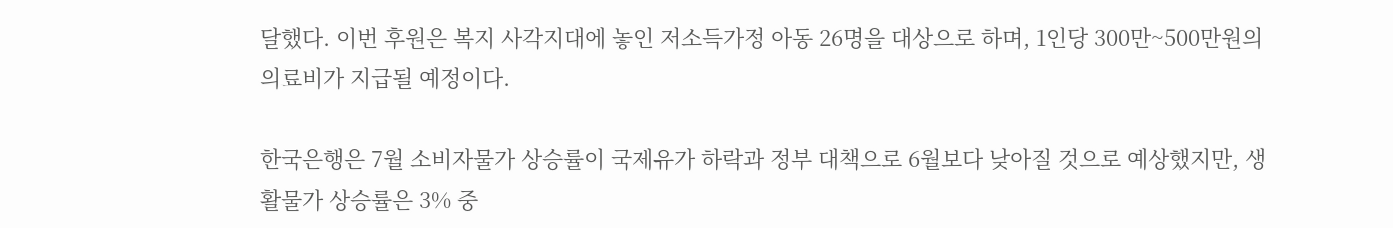달했다. 이번 후원은 복지 사각지대에 놓인 저소득가정 아동 26명을 대상으로 하며, 1인당 300만~500만원의 의료비가 지급될 예정이다.

한국은행은 7월 소비자물가 상승률이 국제유가 하락과 정부 대책으로 6월보다 낮아질 것으로 예상했지만, 생활물가 상승률은 3% 중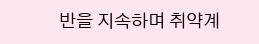반을 지속하며 취약계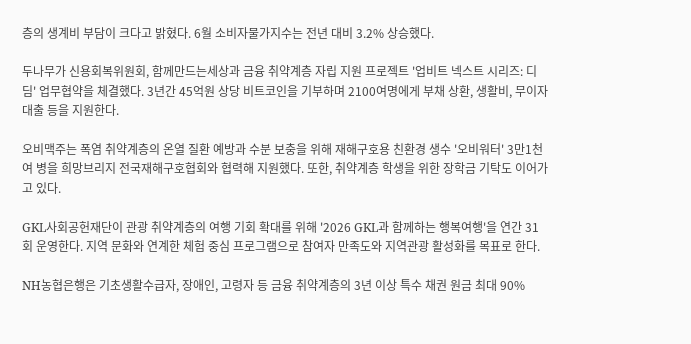층의 생계비 부담이 크다고 밝혔다. 6월 소비자물가지수는 전년 대비 3.2% 상승했다.

두나무가 신용회복위원회, 함께만드는세상과 금융 취약계층 자립 지원 프로젝트 '업비트 넥스트 시리즈: 디딤' 업무협약을 체결했다. 3년간 45억원 상당 비트코인을 기부하며 2100여명에게 부채 상환, 생활비, 무이자 대출 등을 지원한다.

오비맥주는 폭염 취약계층의 온열 질환 예방과 수분 보충을 위해 재해구호용 친환경 생수 '오비워터' 3만1천여 병을 희망브리지 전국재해구호협회와 협력해 지원했다. 또한, 취약계층 학생을 위한 장학금 기탁도 이어가고 있다.

GKL사회공헌재단이 관광 취약계층의 여행 기회 확대를 위해 '2026 GKL과 함께하는 행복여행'을 연간 31회 운영한다. 지역 문화와 연계한 체험 중심 프로그램으로 참여자 만족도와 지역관광 활성화를 목표로 한다.

NH농협은행은 기초생활수급자, 장애인, 고령자 등 금융 취약계층의 3년 이상 특수 채권 원금 최대 90%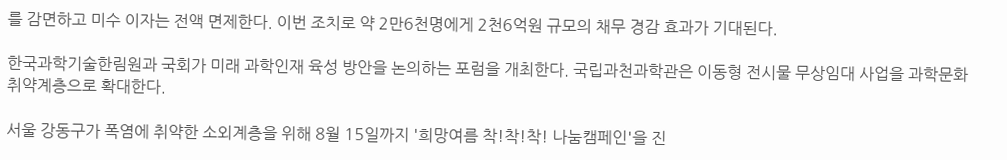를 감면하고 미수 이자는 전액 면제한다. 이번 조치로 약 2만6천명에게 2천6억원 규모의 채무 경감 효과가 기대된다.

한국과학기술한림원과 국회가 미래 과학인재 육성 방안을 논의하는 포럼을 개최한다. 국립과천과학관은 이동형 전시물 무상임대 사업을 과학문화 취약계층으로 확대한다.

서울 강동구가 폭염에 취약한 소외계층을 위해 8월 15일까지 '희망여름 착!착!착! 나눔캠페인'을 진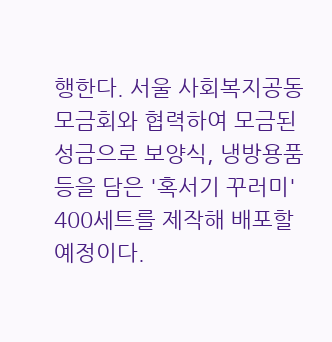행한다. 서울 사회복지공동모금회와 협력하여 모금된 성금으로 보양식, 냉방용품 등을 담은 '혹서기 꾸러미' 400세트를 제작해 배포할 예정이다.